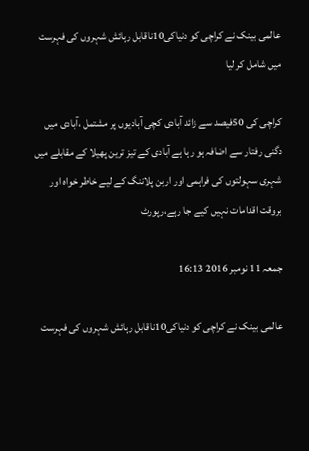عالمی بینک نے کراچی کو دنیاکی10ناقابل رہائش شہروں کی فہرست میں شامل کر لیا

کراچی کی 50فیصد سے زائد آبادی کچی آبادیوں پر مشتمل ،آبادی میں دگنی رفتار سے اضافہ ہو رہا ہے آبادی کے تیز ترین پھیلا کے مقابلے میں شہری سہولتوں کی فراہمی اور اربن پلاننگ کے لیے خاطر خواہ اور بروقت اقدامات نہیں کیے جا رہے،رپورٹ

جمعہ 11 نومبر 2016 16:13

عالمی بینک نے کراچی کو دنیاکی10ناقابل رہائش شہروں کی فہرست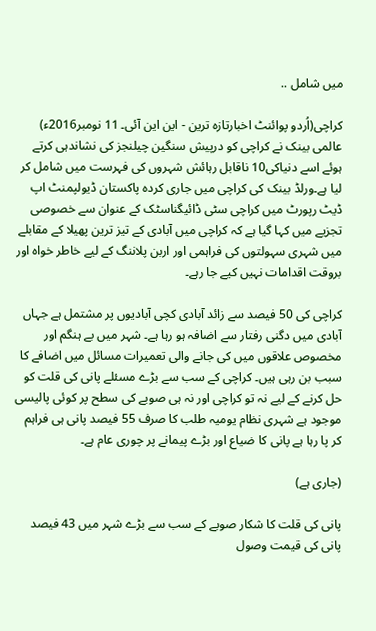میں شامل ..

کراچی(اُردو پوائنٹ اخبارتازہ ترین - این این آئی۔ 11 نومبر2016ء) عالمی بینک نے کراچی کو درپیش سنگین چیلنجز کی نشاندہی کرتے ہوئے اسے دنیاکی10 ناقابل رہائش شہروں کی فہرست میں شامل کر لیا ہے۔ورلڈ بینک کی کراچی میں جاری کردہ پاکستان ڈیولپمنٹ اپ ڈیٹ رپورٹ میں کراچی سٹی ڈائیگناسٹک کے عنوان سے خصوصی تجزیے میں کہا گیا ہے کہ کراچی میں آبادی کے تیز ترین پھیلا کے مقابلے میں شہری سہولتوں کی فراہمی اور اربن پلاننگ کے لیے خاطر خواہ اور بروقت اقدامات نہیں کیے جا رہے۔

کراچی کی 50 فیصد سے زائد آبادی کچی آبادیوں پر مشتمل ہے جہاں آبادی میں دگنی رفتار سے اضافہ ہو رہا ہے۔ شہر میں بے ہنگم اور مخصوص علاقوں میں کی جانے والی تعمیرات مسائل میں اضافے کا سبب بن رہی ہیں۔ کراچی کے سب سے بڑے مسئلے پانی کی قلت کو حل کرنے کے لیے نہ تو کراچی اور نہ ہی صوبے کی سطح پر کوئی پالیسی موجود ہے شہری نظام یومیہ طلب کا صرف 55 فیصد پانی ہی فراہم کر پا رہا ہے پانی کا ضیاع اور بڑے پیمانے پر چوری عام ہے۔

(جاری ہے)

پانی کی قلت کا شکار صوبے کے سب سے بڑے شہر میں 43 فیصد پانی کی قیمت وصول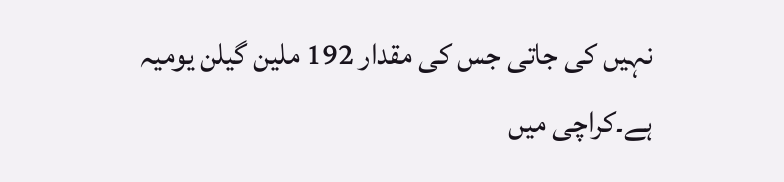نہیں کی جاتی جس کی مقدار 192 ملین گیلن یومیہ ہے۔کراچی میں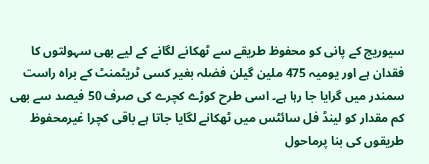سیوریج کے پانی کو محفوظ طریقے سے ٹھکانے لگانے کے لیے بھی سہولتوں کا فقدان ہے اور یومیہ 475 ملین گیلن فضلہ بغیر کسی ٹریٹمنٹ کے براہ راست سمندر میں گرایا جا رہا ہے۔ اسی طرح کوڑے کچرے کی صرف 50 فیصد سے بھی کم مقدار کو لینڈ فل سائٹس میں ٹھکانے لگایا جاتا ہے باقی کچرا غیرمحفوظ طریقوں کی بنا پرماحول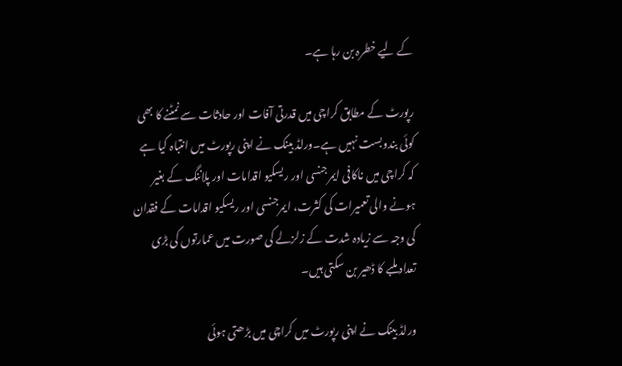کے لیے خطرہ بن رہا ہے۔

رپورٹ کے مطابق کراچی میں قدرتی آفات اور حادثات سے نمٹنے کا بھی کوئی بندوبست نہیں ہے۔ورلڈ بینک نے اپنی رپورٹ میں انتباہ کیا ہے کہ کراچی میں ناکافی ایمرجنسی اور ریسکیو اقدامات اور پلاننگ کے بغیر ہونے والی تعمیرات کی کثرت، ایمرجنسی اور ریسکیو اقدامات کے فقدان کی وجہ سے زیادہ شدت کے زلزلے کی صورت میں عمارتوں کی بڑی تعداد ملبے کا ڈھیر بن سکتی ہیں۔

ورلڈ بینک نے اپنی رپورٹ میں کراچی میں بڑھتی ہوئی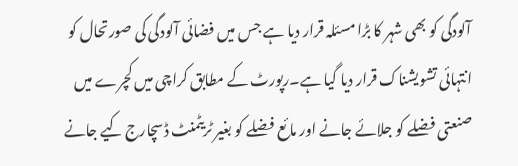آلودگی کو بھی شہر کا بڑا مسئلہ قرار دیا ہے جس میں فضائی آلودگی کی صورتحال کو انتہائی تشویشناک قرار دیا گیا ہے۔رپورٹ کے مطابق کراچی میں کچرے میں صنعتی فضلے کو جلائے جانے اور مائع فضلے کو بغیر ٹریٹمنٹ ڈسچارج کیے جانے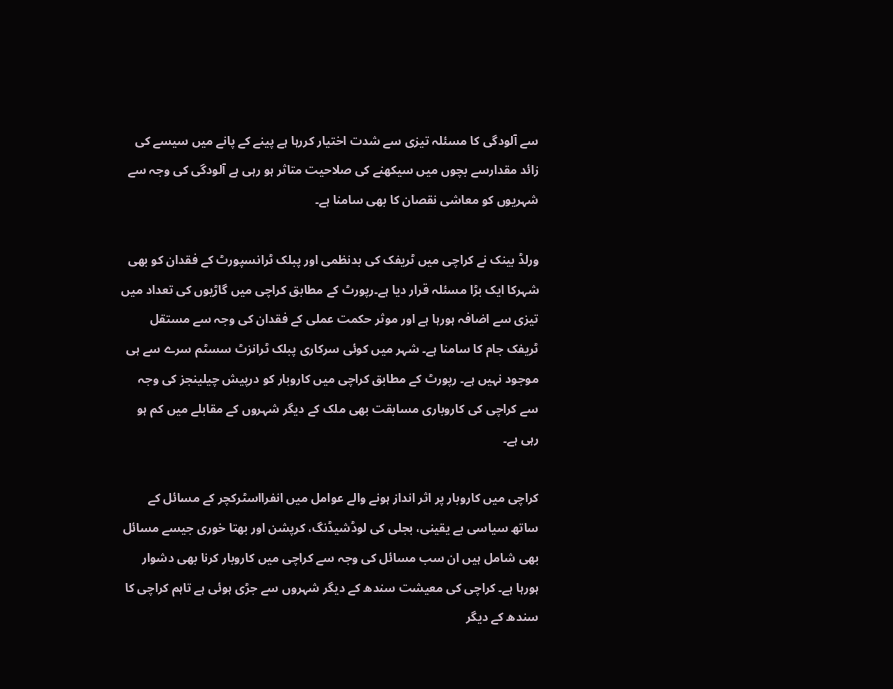سے آلودگی کا مسئلہ تیزی سے شدت اختیار کررہا ہے پینے کے پانے میں سیسے کی زائد مقدارسے بچوں میں سیکھنے کی صلاحیت متاثر ہو رہی ہے آلودگی کی وجہ سے شہریوں کو معاشی نقصان کا بھی سامنا ہے۔

ورلڈ بینک نے کراچی میں ٹریفک کی بدنظمی اور پبلک ٹرانسپورٹ کے فقدان کو بھی شہرکا ایک بڑا مسئلہ قرار دیا ہے۔رپورٹ کے مطابق کراچی میں گاڑیوں کی تعداد میں تیزی سے اضافہ ہورہا ہے اور موثر حکمت عملی کے فقدان کی وجہ سے مستقل ٹریفک جام کا سامنا ہے۔ شہر میں کوئی سرکاری پبلک ٹرانزٹ سسٹم سرے سے ہی موجود نہیں ہے۔ رپورٹ کے مطابق کراچی میں کاروبار کو درپیش چیلینجز کی وجہ سے کراچی کی کاروباری مسابقت بھی ملک کے دیگر شہروں کے مقابلے میں کم ہو رہی ہے۔

کراچی میں کاروبار پر اثر انداز ہونے والے عوامل میں انفرااسٹرکچر کے مسائل کے ساتھ سیاسی بے یقینی، بجلی کی لوڈشیڈنگ، کرپشن اور بھتا خوری جیسے مسائل بھی شامل ہیں ان سب مسائل کی وجہ سے کراچی میں کاروبار کرنا بھی دشوار ہورہا ہے۔ کراچی کی معیشت سندھ کے دیگر شہروں سے جڑی ہوئی ہے تاہم کراچی کا سندھ کے دیگر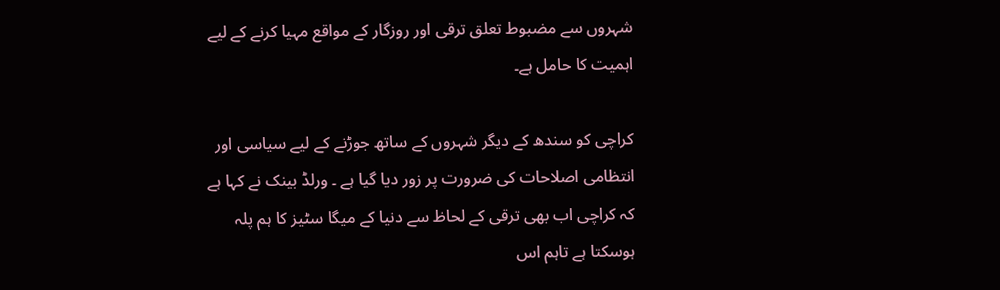شہروں سے مضبوط تعلق ترقی اور روزگار کے مواقع مہیا کرنے کے لیے اہمیت کا حامل ہے۔

کراچی کو سندھ کے دیگر شہروں کے ساتھ جوڑنے کے لیے سیاسی اور انتظامی اصلاحات کی ضرورت پر زور دیا گیا ہے ۔ ورلڈ بینک نے کہا ہے کہ کراچی اب بھی ترقی کے لحاظ سے دنیا کے میگا سٹیز کا ہم پلہ ہوسکتا ہے تاہم اس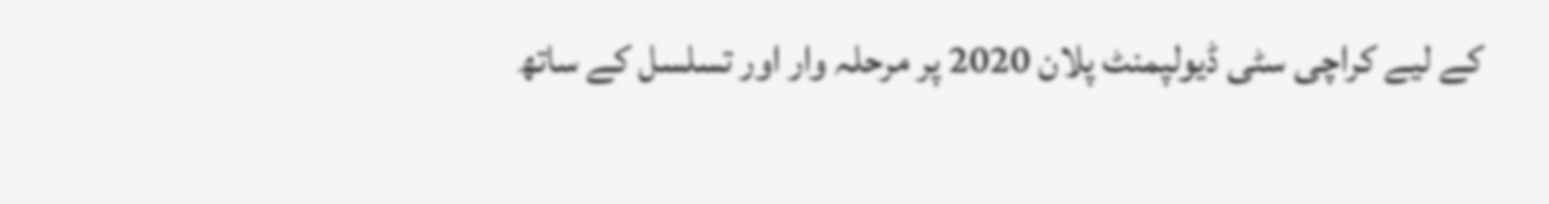کے لیے کراچی سٹی ڈیولپمنٹ پلان 2020 پر مرحلہ وار اور تسلسل کے ساتھ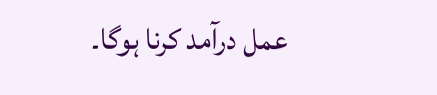عمل درآمد کرنا ہوگا۔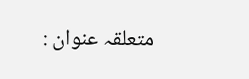متعلقہ عنوان :